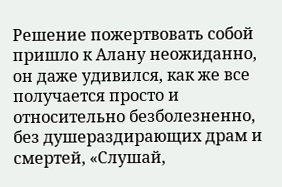Решение пожертвовать собой пришло к Алану неожиданно, он даже удивился, как же все получается просто и относительно безболезненно, без душераздирающих драм и смертей, «Слушай,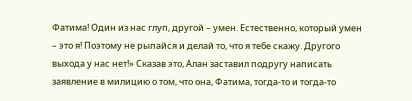Фатима! Один из нас глуп, другой – умен. Естественно, который умен – это я! Поэтому не рыпайся и делай то, что я тебе скажу. Другого выхода у нас нет!» Сказав это, Алан заставил подругу написать заявление в милицию о том, что она, Фатима, тогда-то и тогда-то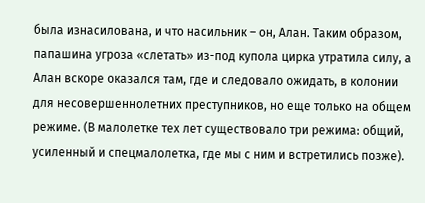была изнасилована, и что насильник – он, Алан. Таким образом, папашина угроза «слетать» из-под купола цирка утратила силу, а Алан вскоре оказался там, где и следовало ожидать, в колонии для несовершеннолетних преступников, но еще только на общем режиме. (В малолетке тех лет существовало три режима: общий, усиленный и спецмалолетка, где мы с ним и встретились позже).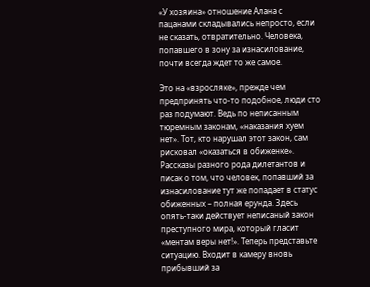«У хозяина» отношение Алана с пацанами складывались непросто, если не сказать, отвратительно. Человека, попавшего в зону за изнасилование, почти всегда ждет то же самое.

Это на «взросляке», прежде чем предпринять что-то подобное, люди сто раз подумают. Ведь по неписанным тюремным законам, «наказания хуем нет». Тот, кто нарушал этот закон, сам рисковал «оказаться в обиженке». Рассказы разного рода дилетантов и писак о том, что человек, попавший за изнасилование тут же попадает в статус обиженных – полная ерунда. Здесь опять-таки действует неписаный закон преступного мира, который гласит «ментам веры нет!». Теперь представьте ситуацию. Входит в камеру вновь прибывший за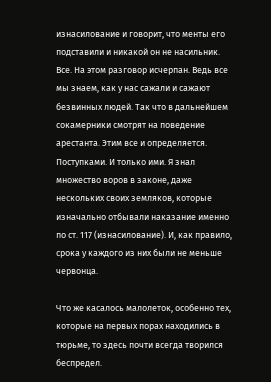изнасилование и говорит, что менты его подставили и никакой он не насильник. Все. На этом разговор исчерпан. Ведь все мы знаем, как у нас сажали и сажают безвинных людей. Так что в дальнейшем сокамерники смотрят на поведение арестанта. Этим все и определяется. Поступками. И только ими. Я знал множество воров в законе, даже нескольких своих земляков, которые изначально отбывали наказание именно по ст. 117 (изнасилование). И, как правило, срока у каждого из них были не меньше червонца.

Что же касалось малолеток, особенно тех, которые на первых порах находились в тюрьме, то здесь почти всегда творился беспредел.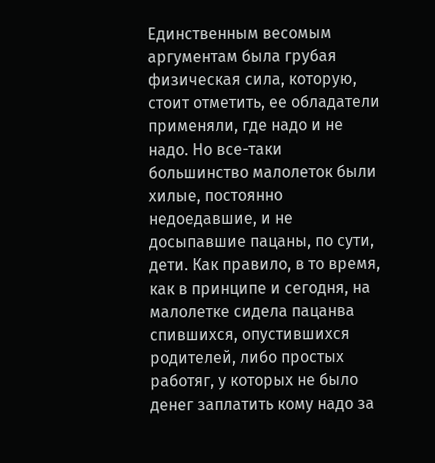Единственным весомым аргументам была грубая физическая сила, которую, стоит отметить, ее обладатели применяли, где надо и не надо. Но все-таки большинство малолеток были хилые, постоянно недоедавшие, и не досыпавшие пацаны, по сути, дети. Как правило, в то время, как в принципе и сегодня, на малолетке сидела пацанва спившихся, опустившихся родителей, либо простых работяг, у которых не было денег заплатить кому надо за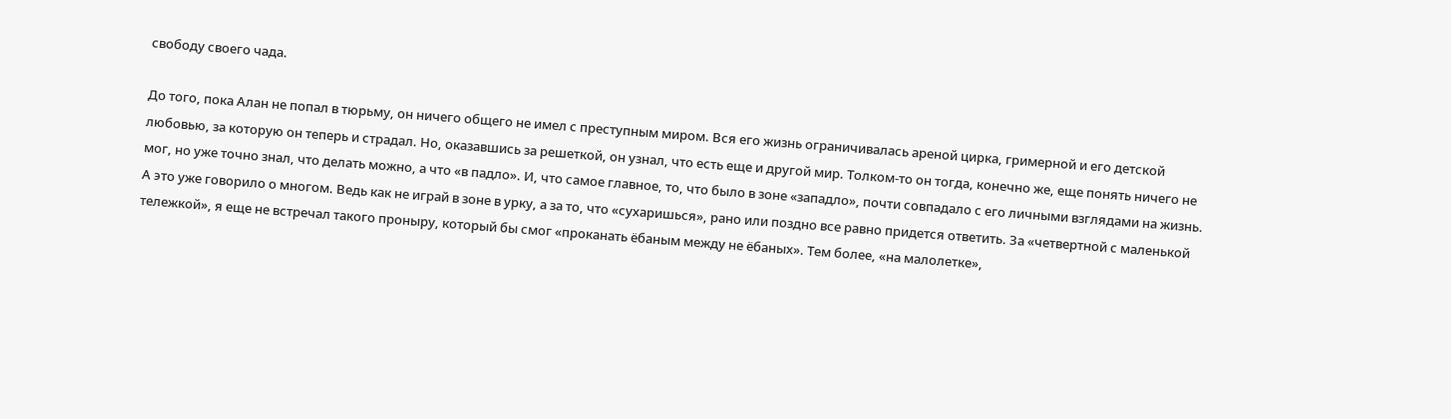свободу своего чада.

До того, пока Алан не попал в тюрьму, он ничего общего не имел с преступным миром. Вся его жизнь ограничивалась ареной цирка, гримерной и его детской любовью, за которую он теперь и страдал. Но, оказавшись за решеткой, он узнал, что есть еще и другой мир. Толком-то он тогда, конечно же, еще понять ничего не мог, но уже точно знал, что делать можно, а что «в падло». И, что самое главное, то, что было в зоне «западло», почти совпадало с его личными взглядами на жизнь. А это уже говорило о многом. Ведь как не играй в зоне в урку, а за то, что «сухаришься», рано или поздно все равно придется ответить. За «четвертной с маленькой тележкой», я еще не встречал такого проныру, который бы смог «проканать ёбаным между не ёбаных». Тем более, «на малолетке»,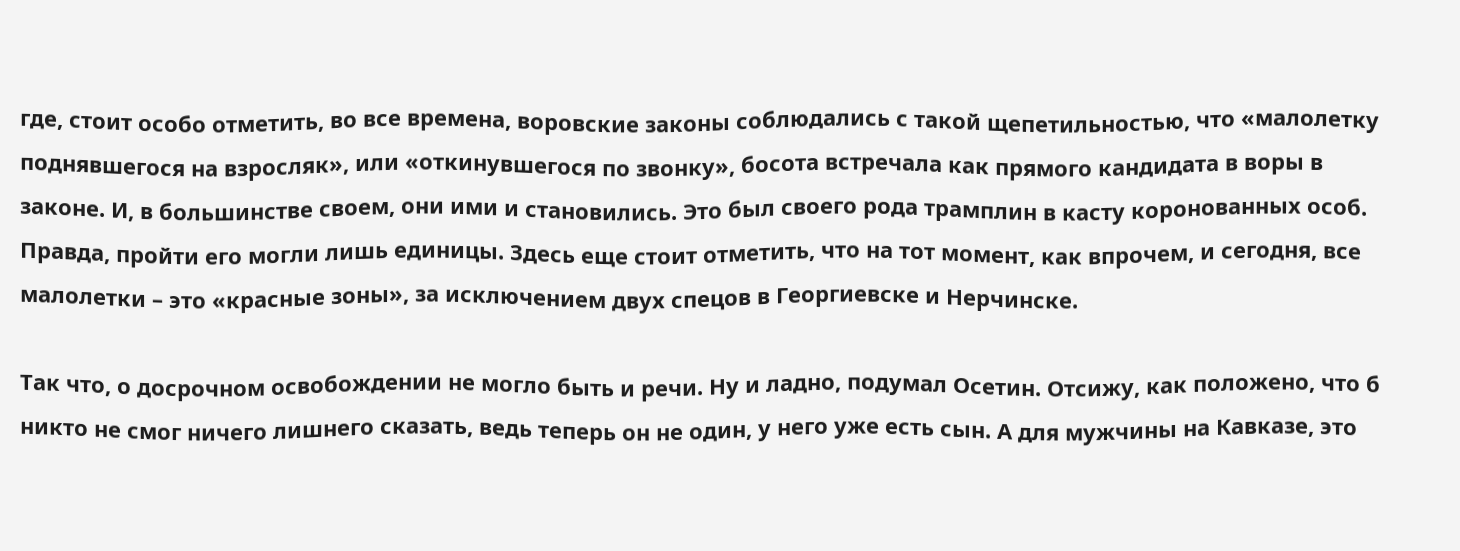где, стоит особо отметить, во все времена, воровские законы соблюдались с такой щепетильностью, что «малолетку поднявшегося на взросляк», или «откинувшегося по звонку», босота встречала как прямого кандидата в воры в законе. И, в большинстве своем, они ими и становились. Это был своего рода трамплин в касту коронованных особ. Правда, пройти его могли лишь единицы. Здесь еще стоит отметить, что на тот момент, как впрочем, и сегодня, все малолетки – это «красные зоны», за исключением двух спецов в Георгиевске и Нерчинске.

Так что, о досрочном освобождении не могло быть и речи. Ну и ладно, подумал Осетин. Отсижу, как положено, что б никто не смог ничего лишнего сказать, ведь теперь он не один, у него уже есть сын. А для мужчины на Кавказе, это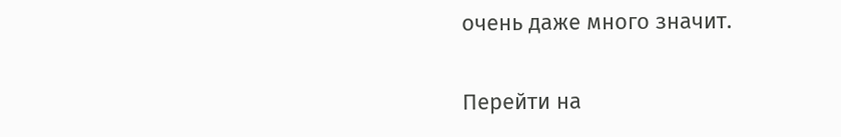очень даже много значит.

Перейти на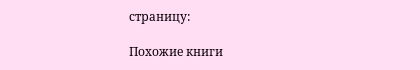страницу:

Похожие книги